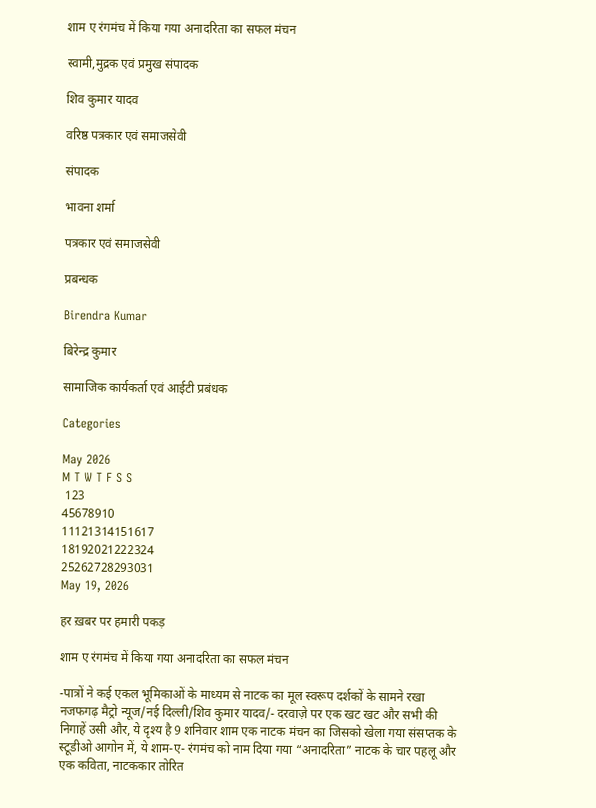शाम ए रंगमंच में किया गया अनादरिता का सफल मंचन

स्वामी,मुद्रक एवं प्रमुख संपादक

शिव कुमार यादव

वरिष्ठ पत्रकार एवं समाजसेवी

संपादक

भावना शर्मा

पत्रकार एवं समाजसेवी

प्रबन्धक

Birendra Kumar

बिरेन्द्र कुमार

सामाजिक कार्यकर्ता एवं आईटी प्रबंधक

Categories

May 2026
M T W T F S S
 123
45678910
11121314151617
18192021222324
25262728293031
May 19, 2026

हर ख़बर पर हमारी पकड़

शाम ए रंगमंच में किया गया अनादरिता का सफल मंचन

-पात्रों ने कई एकल भूमिकाओं के माध्यम से नाटक का मूल स्वरूप दर्शकों के सामने रखा
नजफगढ़ मैट्रो न्यूज/नई दिल्ली/शिव कुमार यादव/- दरवाज़े पर एक खट खट और सभी की निगाहें उसी और, ये दृश्य है 9 शनिवार शाम एक नाटक मंचन का जिसको खेला गया संसप्तक के स्टूडीओ आगोन में, ये शाम-ए- रंगमंच को नाम दिया गया “अनादरिता” नाटक के चार पहलू और एक कविता, नाटककार तोरित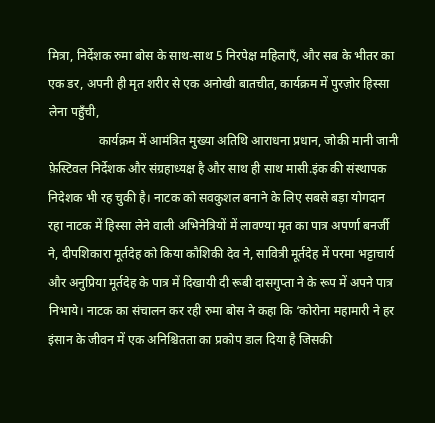मित्रा, निर्देशक रुमा बोस के साथ-साथ 5 निरपेक्ष महिलाएँ, और सब के भीतर का एक डर, अपनी ही मृत शरीर से एक अनोखी बातचीत, कार्यक्रम में पुरज़ोर हिस्सा लेना पहुँची,
                कार्यक्रम में आमंत्रित मुख्या अतिथि आराधना प्रधान, जोकी मानी जानी फ़ेस्टिवल निर्देशक और संग्रहाध्यक्ष है और साथ ही साथ मासी.इंक की संस्थापक निदेशक भी रह चुकी है। नाटक को सवकुशल बनाने के लिए सबसे बड़ा योगदान रहा नाटक में हिस्सा लेने वाली अभिनेत्रियों में लावण्या मृत का पात्र अपर्णा बनर्जी ने, दीपशिकारा मूर्तदेह को किया कौशिकी देव ने, सावित्री मूर्तदेह में परमा भट्टाचार्य और अनुप्रिया मूर्तदेह के पात्र में दिखायी दी रूबी दासगुप्ता ने के रूप में अपने पात्र निभाये। नाटक का संचालन कर रही रुमा बोस ने कहा कि ‘कोरोना महामारी ने हर इंसान के जीवन में एक अनिश्चितता का प्रकोप डाल दिया है जिसकी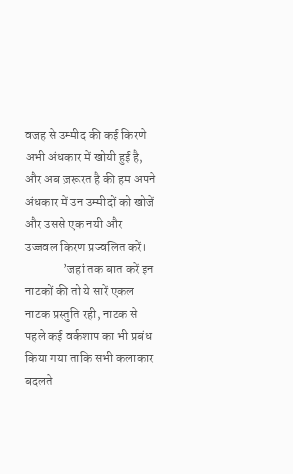वजह से उम्मीद की कई किरणे अभी अंधकार में खोयी हुई है, और अब ज़रूरत है की हम अपने अंधकार में उन उम्मीदों को खोजें और उससे एक नयी और उज्जवल किरण प्रज्वलित करें।
               ’जहां तक बात करें इन नाटकों की तो ये सारें एकल नाटक प्रस्तुति रही, नाटक से पहले कई वर्कशाप का भी प्रबंध किया गया ताकि सभी कलाकार बदलते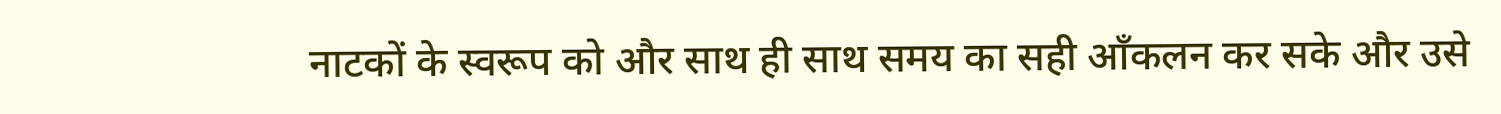नाटकों के स्वरूप को और साथ ही साथ समय का सही आँकलन कर सके और उसे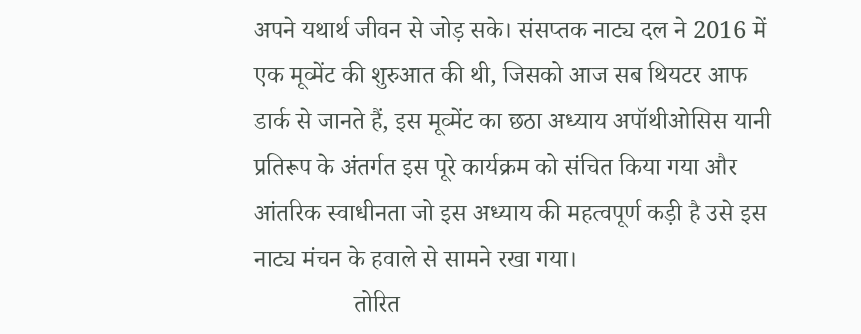अपने यथार्थ जीवन से जोड़ सके। संसप्तक नाट्य दल ने 2016 में एक मूव्मेंट की शुरुआत की थी, जिसको आज सब थियटर आफ डार्क से जानते हैं, इस मूव्मेंट का छठा अध्याय अपॉथीओसिस यानी प्रतिरूप के अंतर्गत इस पूरे कार्यक्रम को संचित किया गया और आंतरिक स्वाधीनता जो इस अध्याय की महत्वपूर्ण कड़ी है उसे इस नाट्य मंचन के हवाले से सामने रखा गया।
                तोरित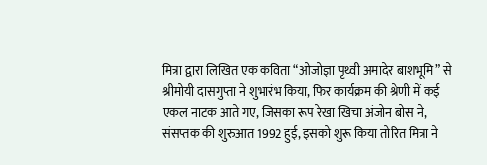मित्रा द्वारा लिखित एक कविता “ओजोज्ञा पृथ्वी अमादेर बाशभूमि” से श्रीमोयी दासगुप्ता ने शुभारंभ किया, फिर कार्यक्रम की श्रेणी में कई एकल नाटक आते गए, जिसका रूप रेखा खिचा अंजोन बोस ने, संसप्तक की शुरुआत 1992 हुई, इसको शुरू किया तोरित मित्रा ने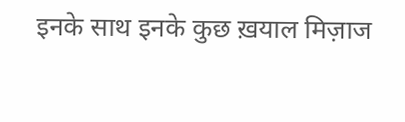इनके साथ इनके कुछ ख़याल मिज़ाज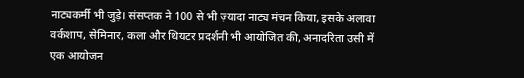नाट्यकर्मी भी जुड़े। संसप्तक ने 100 से भी ज़्यादा नाट्य मंचन किया, इसके अलावा वर्कशाप, सेमिनार, कला और थियटर प्रदर्शनी भी आयोजित की, अनादरिता उसी में एक आयोजन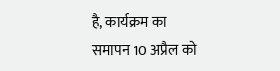है, कार्यक्रम का समापन 10 अप्रैल को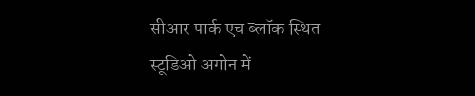सीआर पार्क एच ब्लॉक स्थित स्टूडिओ अगोन में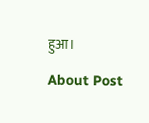हुआ।

About Post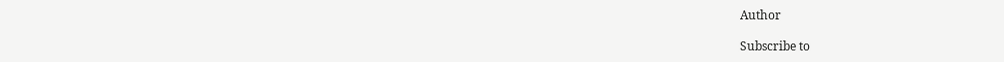Author

Subscribe to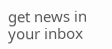get news in your inbox